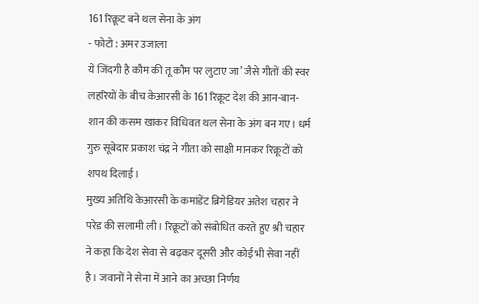161 रिक्रूट बने थल सेना के अंग
- फोटो : अमर उजाला
ये जिंदगी है कौम की तू कौम पर लुटाए जा’ जैसे गीतों की स्वर लहरियों के बीच केआरसी के 161 रिक्रूट देश की आन-बान-शान की कसम खाकर विधिवत थल सेना के अंग बन गए। धर्म गुरु सूबेदार प्रकाश चंद्र ने गीता को साक्षी मानकर रिक्रूटों को शपथ दिलाई।
मुख्य अतिथि केआरसी के कमांडेंट ब्रिगेडियर अतेश चहार ने परेड की सलामी ली। रिक्रूटों को संबोधित करते हुए श्री चहार ने कहा कि देश सेवा से बढ़कर दूसरी और कोई भी सेवा नहीं है। जवानों ने सेना में आने का अच्छा निर्णय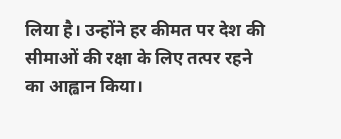लिया है। उन्होंने हर कीमत पर देश की सीमाओं की रक्षा के लिए तत्पर रहने का आह्वान किया।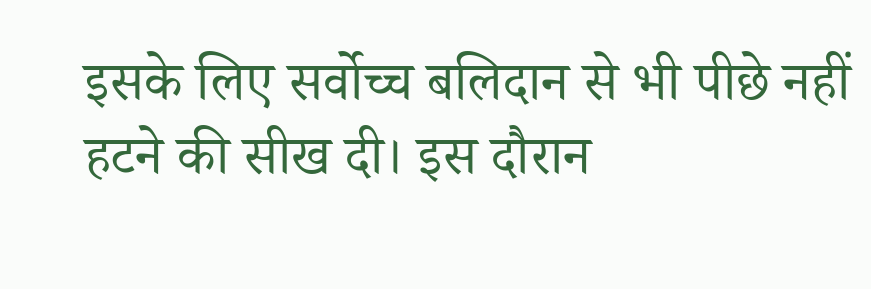इसके लिए सर्वोच्च बलिदान से भी पीछे नहीं हटने की सीख दी। इस दौरान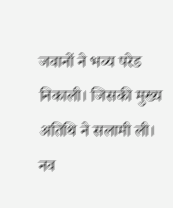जवानों ने भव्य परेड निकाली। जिसकी मुख्य अतिथि ने सलामी ली। नव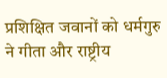प्रशिक्षित जवानों को धर्मगुरु ने गीता और राष्ट्रीय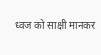ध्वज को साक्षी मानकर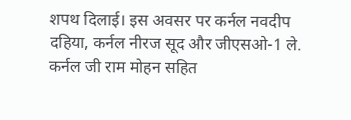शपथ दिलाई। इस अवसर पर कर्नल नवदीप दहिया, कर्नल नीरज सूद और जीएसओ-1 ले. कर्नल जी राम मोहन सहित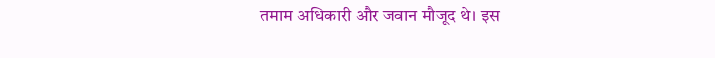तमाम अधिकारी और जवान मौजूद थे। इस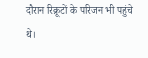दौरान रिक्रूटों के परिजन भी पहुंचे थे।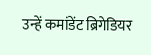उन्हें कमांडेंट ब्रिगेडियर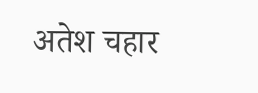अतेश चहार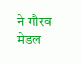ने गौरव मेडल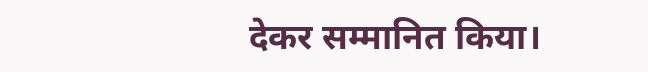देकर सम्मानित किया।